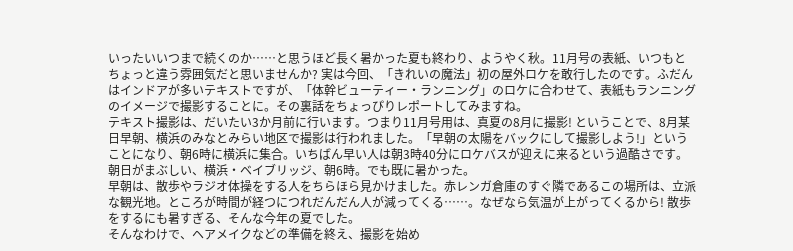いったいいつまで続くのか……と思うほど長く暑かった夏も終わり、ようやく秋。11月号の表紙、いつもとちょっと違う雰囲気だと思いませんか? 実は今回、「きれいの魔法」初の屋外ロケを敢行したのです。ふだんはインドアが多いテキストですが、「体幹ビューティー・ランニング」のロケに合わせて、表紙もランニングのイメージで撮影することに。その裏話をちょっぴりレポートしてみますね。
テキスト撮影は、だいたい3か月前に行います。つまり11月号用は、真夏の8月に撮影! ということで、8月某日早朝、横浜のみなとみらい地区で撮影は行われました。「早朝の太陽をバックにして撮影しよう!」ということになり、朝6時に横浜に集合。いちばん早い人は朝3時40分にロケバスが迎えに来るという過酷さです。
朝日がまぶしい、横浜・ベイブリッジ、朝6時。でも既に暑かった。
早朝は、散歩やラジオ体操をする人をちらほら見かけました。赤レンガ倉庫のすぐ隣であるこの場所は、立派な観光地。ところが時間が経つにつれだんだん人が減ってくる……。なぜなら気温が上がってくるから! 散歩をするにも暑すぎる、そんな今年の夏でした。
そんなわけで、ヘアメイクなどの準備を終え、撮影を始め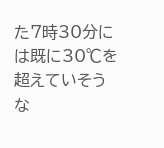た7時30分には既に30℃を超えていそうな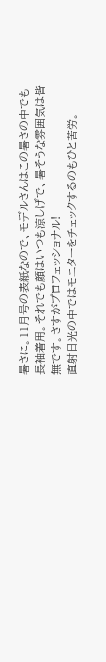暑さに。11月号の表紙なので、モデルさんはこの暑さの中でも長袖着用。それでも顔はいつも涼しげで、暑そうな雰囲気は皆無です。さすがプロフェッショナル!
直射日光の中ではモニターをチェックするのもひと苦労。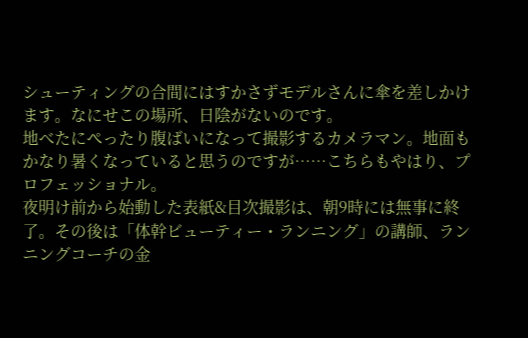シューティングの合間にはすかさずモデルさんに傘を差しかけます。なにせこの場所、日陰がないのです。
地べたにぺったり腹ばいになって撮影するカメラマン。地面もかなり暑くなっていると思うのですが……こちらもやはり、プロフェッショナル。
夜明け前から始動した表紙&目次撮影は、朝9時には無事に終了。その後は「体幹ビューティー・ランニング」の講師、ランニングコーチの金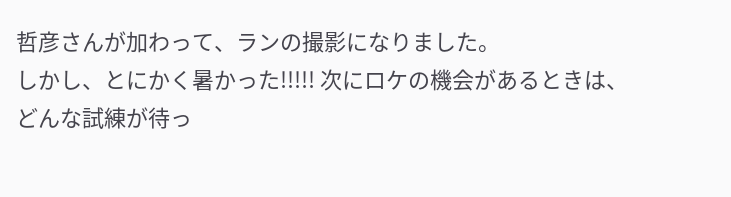哲彦さんが加わって、ランの撮影になりました。
しかし、とにかく暑かった!!!!! 次にロケの機会があるときは、どんな試練が待っ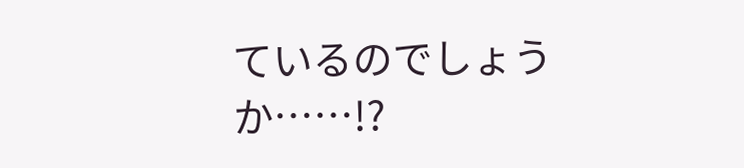ているのでしょうか……!?